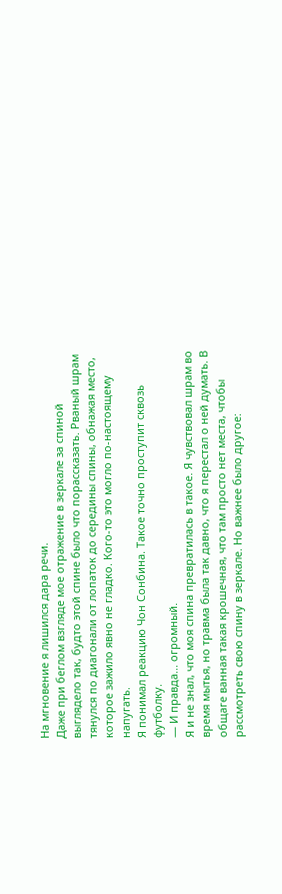На мгновение я лишился дара речи.
Даже при беглом взгляде мое отражение в зеркале за спиной выглядело так, будто этой спине было что порассказать. Рваный шрам тянулся по диагонали от лопаток до середины спины, обнажая место, которое зажило явно не гладко. Кого-то это могло по-настоящему напугать.
Я понимал реакцию Чон Сонбина. Такое точно проступит сквозь футболку.
— И правда... огромный.
Я и не знал, что моя спина превратилась в такое. Я чувствовал шрам во время мытья, но травма была так давно, что я перестал о ней думать. В общаге ванная такая крошечная, что там просто нет места, чтобы рассмотреть свою спину в зеркале. Но важнее было другое: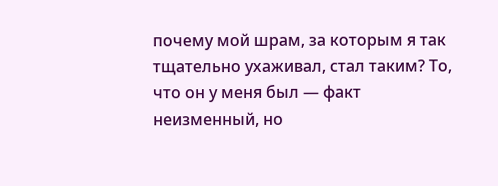почему мой шрам, за которым я так тщательно ухаживал, стал таким? То, что он у меня был — факт неизменный, но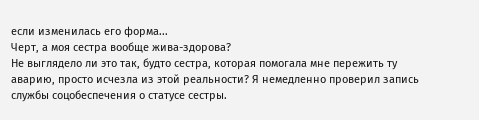если изменилась его форма...
Черт, а моя сестра вообще жива-здорова?
Не выглядело ли это так, будто сестра, которая помогала мне пережить ту аварию, просто исчезла из этой реальности? Я немедленно проверил запись службы соцобеспечения о статусе сестры.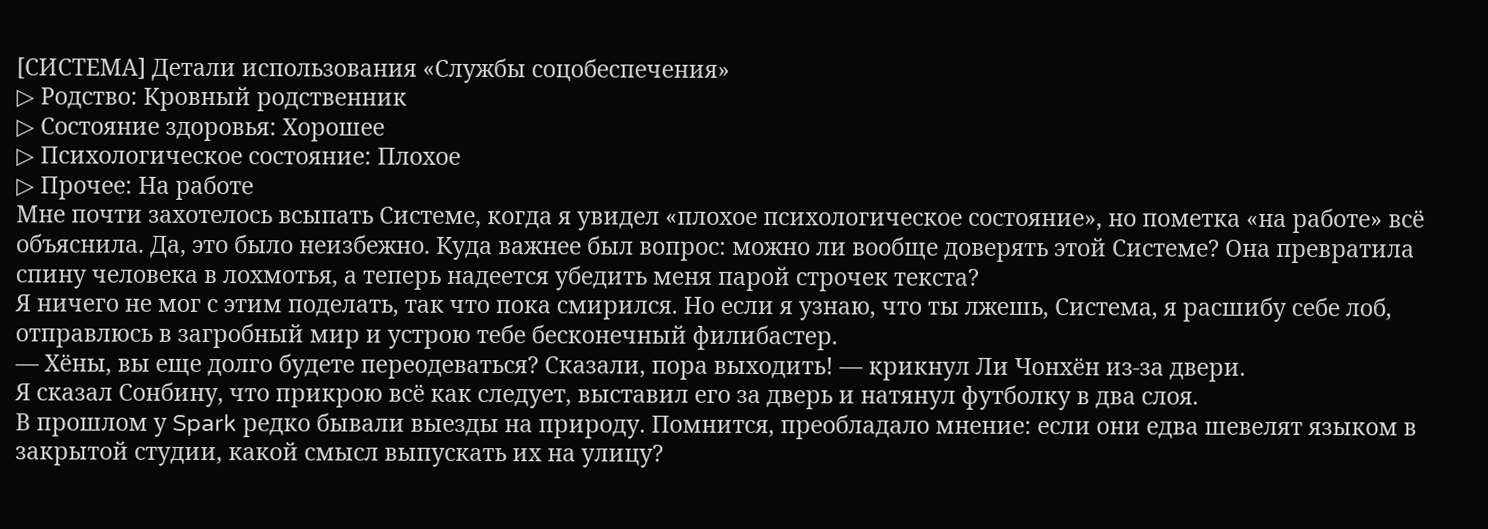[СИСТЕМА] Детали использования «Службы соцобеспечения»
▷ Родство: Кровный родственник
▷ Состояние здоровья: Хорошее
▷ Психологическое состояние: Плохое
▷ Прочее: На работе
Мне почти захотелось всыпать Системе, когда я увидел «плохое психологическое состояние», но пометка «на работе» всё объяснила. Да, это было неизбежно. Куда важнее был вопрос: можно ли вообще доверять этой Системе? Она превратила спину человека в лохмотья, а теперь надеется убедить меня парой строчек текста?
Я ничего не мог с этим поделать, так что пока смирился. Но если я узнаю, что ты лжешь, Система, я расшибу себе лоб, отправлюсь в загробный мир и устрою тебе бесконечный филибастер.
— Хёны, вы еще долго будете переодеваться? Сказали, пора выходить! — крикнул Ли Чонхён из-за двери.
Я сказал Сонбину, что прикрою всё как следует, выставил его за дверь и натянул футболку в два слоя.
В прошлом у Spark редко бывали выезды на природу. Помнится, преобладало мнение: если они едва шевелят языком в закрытой студии, какой смысл выпускать их на улицу?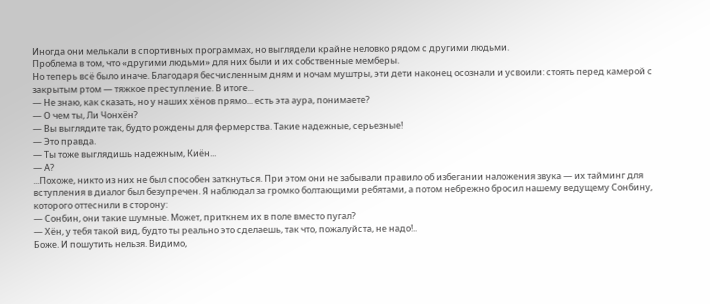Иногда они мелькали в спортивных программах, но выглядели крайне неловко рядом с другими людьми.
Проблема в том, что «другими людьми» для них были и их собственные мемберы.
Но теперь всё было иначе. Благодаря бесчисленным дням и ночам муштры, эти дети наконец осознали и усвоили: стоять перед камерой с закрытым ртом — тяжкое преступление. В итоге...
— Не знаю, как сказать, но у наших хёнов прямо... есть эта аура, понимаете?
— О чем ты, Ли Чонхён?
— Вы выглядите так, будто рождены для фермерства. Такие надежные, серьезные!
— Это правда.
— Ты тоже выглядишь надежным, Киён...
— А?
...Похоже, никто из них не был способен заткнуться. При этом они не забывали правило об избегании наложения звука — их тайминг для вступления в диалог был безупречен. Я наблюдал за громко болтающими ребятами, а потом небрежно бросил нашему ведущему Сонбину, которого оттеснили в сторону:
— Сонбин, они такие шумные. Может, приткнем их в поле вместо пугал?
— Хён, у тебя такой вид, будто ты реально это сделаешь, так что, пожалуйста, не надо!..
Боже. И пошутить нельзя. Видимо,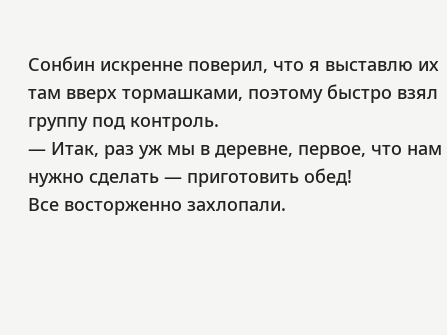Сонбин искренне поверил, что я выставлю их там вверх тормашками, поэтому быстро взял группу под контроль.
— Итак, раз уж мы в деревне, первое, что нам нужно сделать — приготовить обед!
Все восторженно захлопали.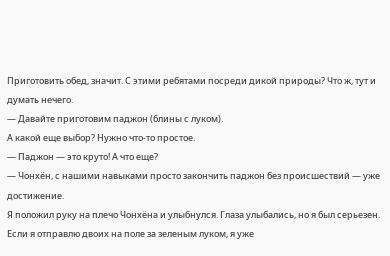Приготовить обед, значит. С этими ребятами посреди дикой природы? Что ж, тут и думать нечего.
— Давайте приготовим паджон (блины с луком).
А какой еще выбор? Нужно что-то простое.
— Паджон — это круто! А что еще?
— Чонхён, с нашими навыками просто закончить паджон без происшествий — уже достижение.
Я положил руку на плечо Чонхёна и улыбнулся. Глаза улыбались, но я был серьезен. Если я отправлю двоих на поле за зеленым луком, я уже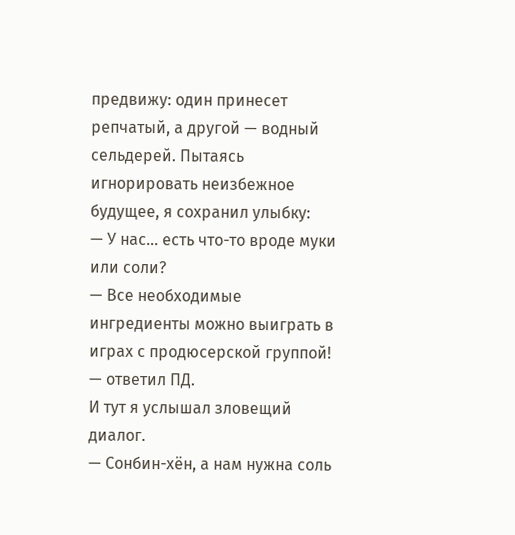предвижу: один принесет репчатый, а другой — водный сельдерей. Пытаясь игнорировать неизбежное будущее, я сохранил улыбку:
— У нас... есть что-то вроде муки или соли?
— Все необходимые ингредиенты можно выиграть в играх с продюсерской группой! — ответил ПД.
И тут я услышал зловещий диалог.
— Сонбин-хён, а нам нужна соль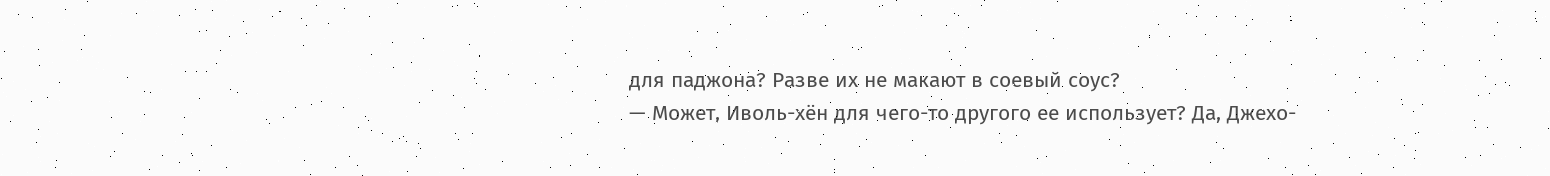для паджона? Разве их не макают в соевый соус?
— Может, Иволь-хён для чего-то другого ее использует? Да, Джехо-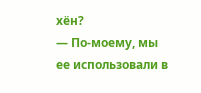хён?
— По-моему, мы ее использовали в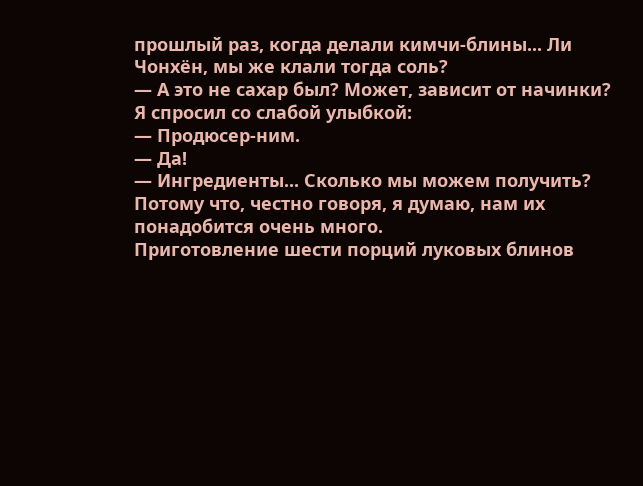прошлый раз, когда делали кимчи-блины... Ли Чонхён, мы же клали тогда соль?
— А это не сахар был? Может, зависит от начинки?
Я спросил со слабой улыбкой:
— Продюсер-ним.
— Да!
— Ингредиенты... Сколько мы можем получить?
Потому что, честно говоря, я думаю, нам их понадобится очень много.
Приготовление шести порций луковых блинов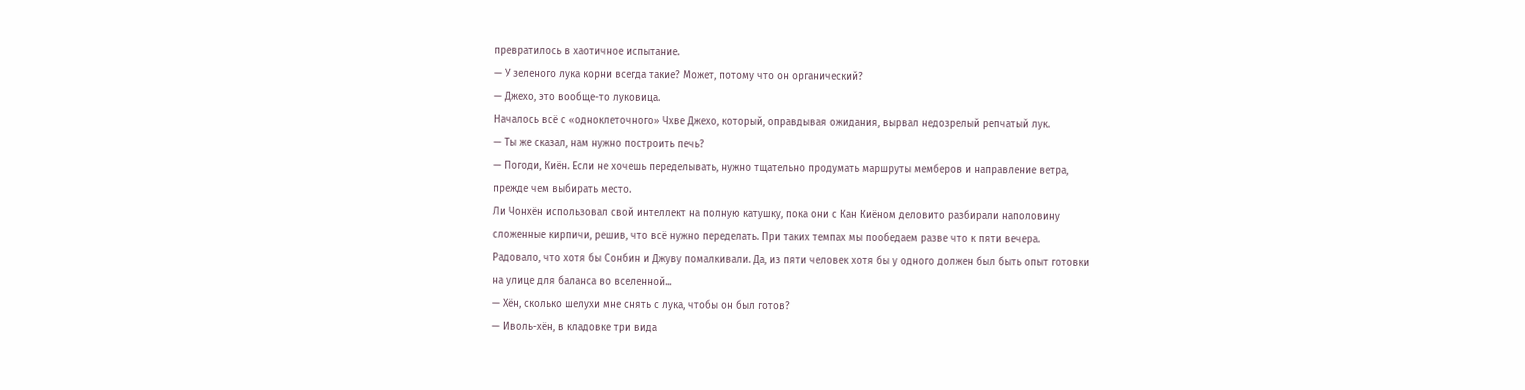превратилось в хаотичное испытание.
— У зеленого лука корни всегда такие? Может, потому что он органический?
— Джехо, это вообще-то луковица.
Началось всё с «одноклеточного» Чхве Джехо, который, оправдывая ожидания, вырвал недозрелый репчатый лук.
— Ты же сказал, нам нужно построить печь?
— Погоди, Киён. Если не хочешь переделывать, нужно тщательно продумать маршруты мемберов и направление ветра, прежде чем выбирать место.
Ли Чонхён использовал свой интеллект на полную катушку, пока они с Кан Киёном деловито разбирали наполовину сложенные кирпичи, решив, что всё нужно переделать. При таких темпах мы пообедаем разве что к пяти вечера.
Радовало, что хотя бы Сонбин и Джуву помалкивали. Да, из пяти человек хотя бы у одного должен был быть опыт готовки на улице для баланса во вселенной...
— Хён, сколько шелухи мне снять с лука, чтобы он был готов?
— Иволь-хён, в кладовке три вида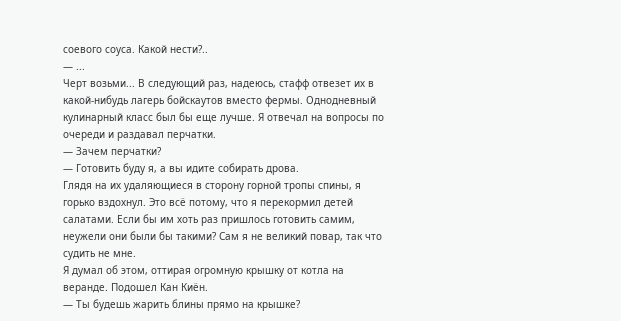соевого соуса. Какой нести?..
— ...
Черт возьми... В следующий раз, надеюсь, стафф отвезет их в какой-нибудь лагерь бойскаутов вместо фермы. Однодневный кулинарный класс был бы еще лучше. Я отвечал на вопросы по очереди и раздавал перчатки.
— Зачем перчатки?
— Готовить буду я, а вы идите собирать дрова.
Глядя на их удаляющиеся в сторону горной тропы спины, я горько вздохнул. Это всё потому, что я перекормил детей салатами. Если бы им хоть раз пришлось готовить самим, неужели они были бы такими? Сам я не великий повар, так что судить не мне.
Я думал об этом, оттирая огромную крышку от котла на веранде. Подошел Кан Киён.
— Ты будешь жарить блины прямо на крышке?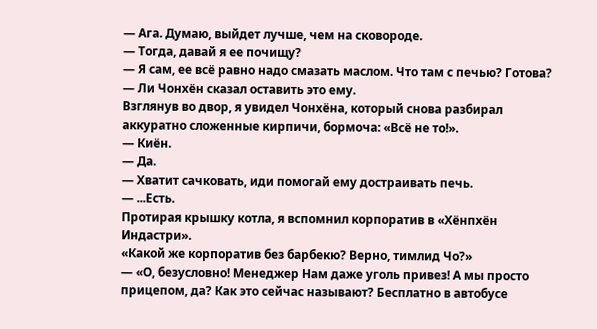— Ага. Думаю, выйдет лучше, чем на сковороде.
— Тогда, давай я ее почищу?
— Я сам, ее всё равно надо смазать маслом. Что там с печью? Готова?
— Ли Чонхён сказал оставить это ему.
Взглянув во двор, я увидел Чонхёна, который снова разбирал аккуратно сложенные кирпичи, бормоча: «Всё не то!».
— Киён.
— Да.
— Хватит сачковать, иди помогай ему достраивать печь.
— ...Есть.
Протирая крышку котла, я вспомнил корпоратив в «Хёнпхён Индастри».
«Какой же корпоратив без барбекю? Верно, тимлид Чо?»
— «О, безусловно! Менеджер Нам даже уголь привез! А мы просто прицепом, да? Как это сейчас называют? Бесплатно в автобусе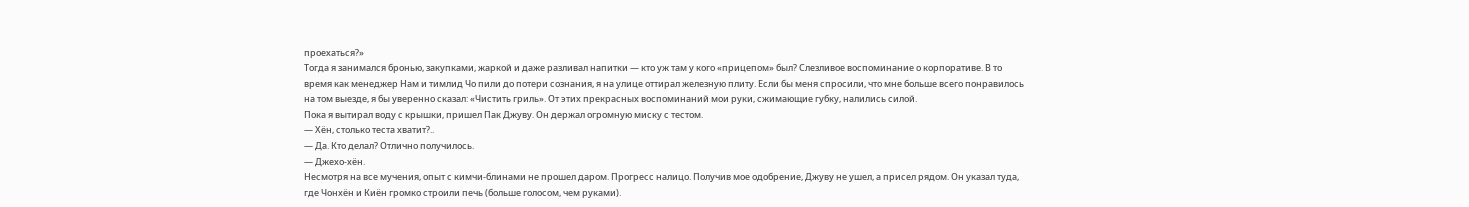проехаться?»
Тогда я занимался бронью, закупками, жаркой и даже разливал напитки — кто уж там у кого «прицепом» был? Слезливое воспоминание о корпоративе. В то время как менеджер Нам и тимлид Чо пили до потери сознания, я на улице оттирал железную плиту. Если бы меня спросили, что мне больше всего понравилось на том выезде, я бы уверенно сказал: «Чистить гриль». От этих прекрасных воспоминаний мои руки, сжимающие губку, налились силой.
Пока я вытирал воду с крышки, пришел Пак Джуву. Он держал огромную миску с тестом.
— Хён, столько теста хватит?..
— Да. Кто делал? Отлично получилось.
— Джехо-хён.
Несмотря на все мучения, опыт с кимчи-блинами не прошел даром. Прогресс налицо. Получив мое одобрение, Джуву не ушел, а присел рядом. Он указал туда, где Чонхён и Киён громко строили печь (больше голосом, чем руками).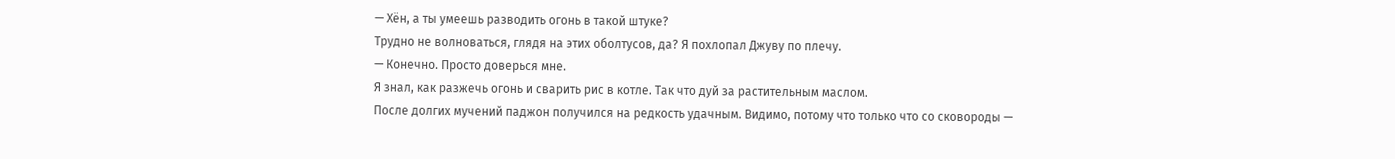— Хён, а ты умеешь разводить огонь в такой штуке?
Трудно не волноваться, глядя на этих оболтусов, да? Я похлопал Джуву по плечу.
— Конечно. Просто доверься мне.
Я знал, как разжечь огонь и сварить рис в котле. Так что дуй за растительным маслом.
После долгих мучений паджон получился на редкость удачным. Видимо, потому что только что со сковороды —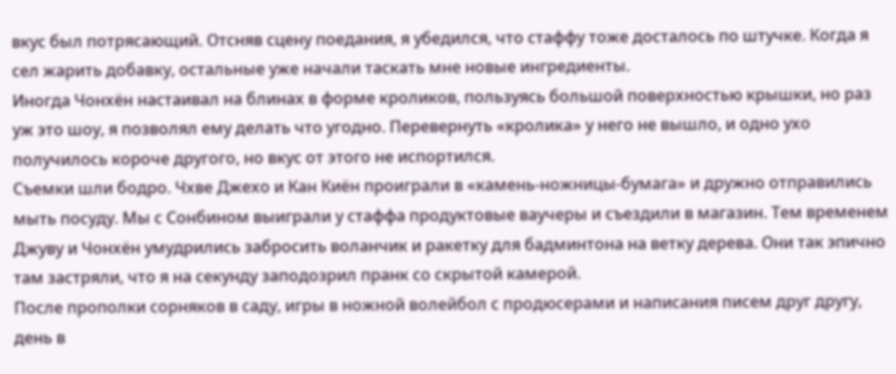вкус был потрясающий. Отсняв сцену поедания, я убедился, что стаффу тоже досталось по штучке. Когда я сел жарить добавку, остальные уже начали таскать мне новые ингредиенты.
Иногда Чонхён настаивал на блинах в форме кроликов, пользуясь большой поверхностью крышки, но раз уж это шоу, я позволял ему делать что угодно. Перевернуть «кролика» у него не вышло, и одно ухо получилось короче другого, но вкус от этого не испортился.
Съемки шли бодро. Чхве Джехо и Кан Киён проиграли в «камень-ножницы-бумага» и дружно отправились мыть посуду. Мы с Сонбином выиграли у стаффа продуктовые ваучеры и съездили в магазин. Тем временем Джуву и Чонхён умудрились забросить воланчик и ракетку для бадминтона на ветку дерева. Они так эпично там застряли, что я на секунду заподозрил пранк со скрытой камерой.
После прополки сорняков в саду, игры в ножной волейбол с продюсерами и написания писем друг другу, день в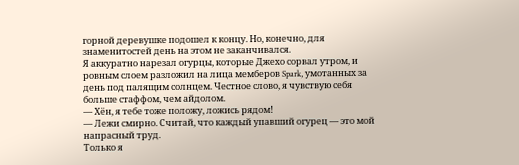горной деревушке подошел к концу. Но, конечно, для знаменитостей день на этом не заканчивался.
Я аккуратно нарезал огурцы, которые Джехо сорвал утром, и ровным слоем разложил на лица мемберов Spark, умотанных за день под палящим солнцем. Честное слово, я чувствую себя больше стаффом, чем айдолом.
— Хён, я тебе тоже положу, ложись рядом!
— Лежи смирно. Считай, что каждый упавший огурец — это мой напрасный труд.
Только я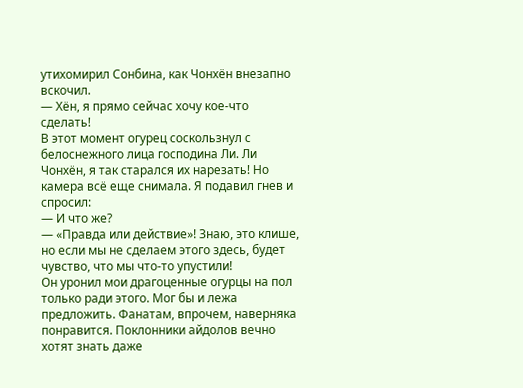утихомирил Сонбина, как Чонхён внезапно вскочил.
— Хён, я прямо сейчас хочу кое-что сделать!
В этот момент огурец соскользнул с белоснежного лица господина Ли. Ли Чонхён, я так старался их нарезать! Но камера всё еще снимала. Я подавил гнев и спросил:
— И что же?
— «Правда или действие»! Знаю, это клише, но если мы не сделаем этого здесь, будет чувство, что мы что-то упустили!
Он уронил мои драгоценные огурцы на пол только ради этого. Мог бы и лежа предложить. Фанатам, впрочем, наверняка понравится. Поклонники айдолов вечно хотят знать даже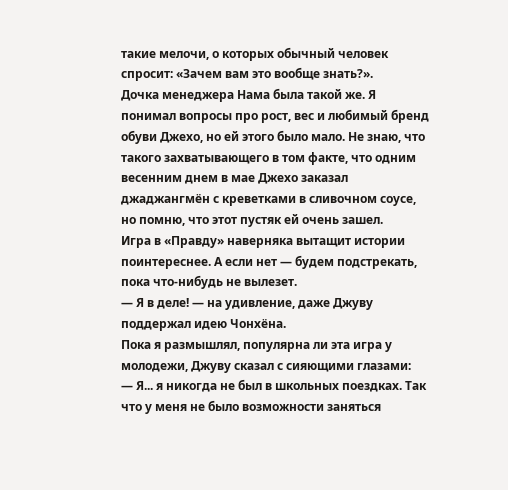такие мелочи, о которых обычный человек спросит: «Зачем вам это вообще знать?».
Дочка менеджера Нама была такой же. Я понимал вопросы про рост, вес и любимый бренд обуви Джехо, но ей этого было мало. Не знаю, что такого захватывающего в том факте, что одним весенним днем в мае Джехо заказал джаджангмён с креветками в сливочном соусе, но помню, что этот пустяк ей очень зашел.
Игра в «Правду» наверняка вытащит истории поинтереснее. А если нет — будем подстрекать, пока что-нибудь не вылезет.
— Я в деле! — на удивление, даже Джуву поддержал идею Чонхёна.
Пока я размышлял, популярна ли эта игра у молодежи, Джуву сказал с сияющими глазами:
— Я... я никогда не был в школьных поездках. Так что у меня не было возможности заняться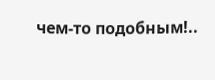чем-то подобным!..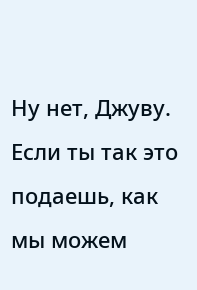Ну нет, Джуву. Если ты так это подаешь, как мы можем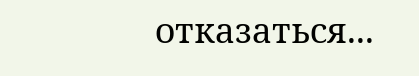отказаться...